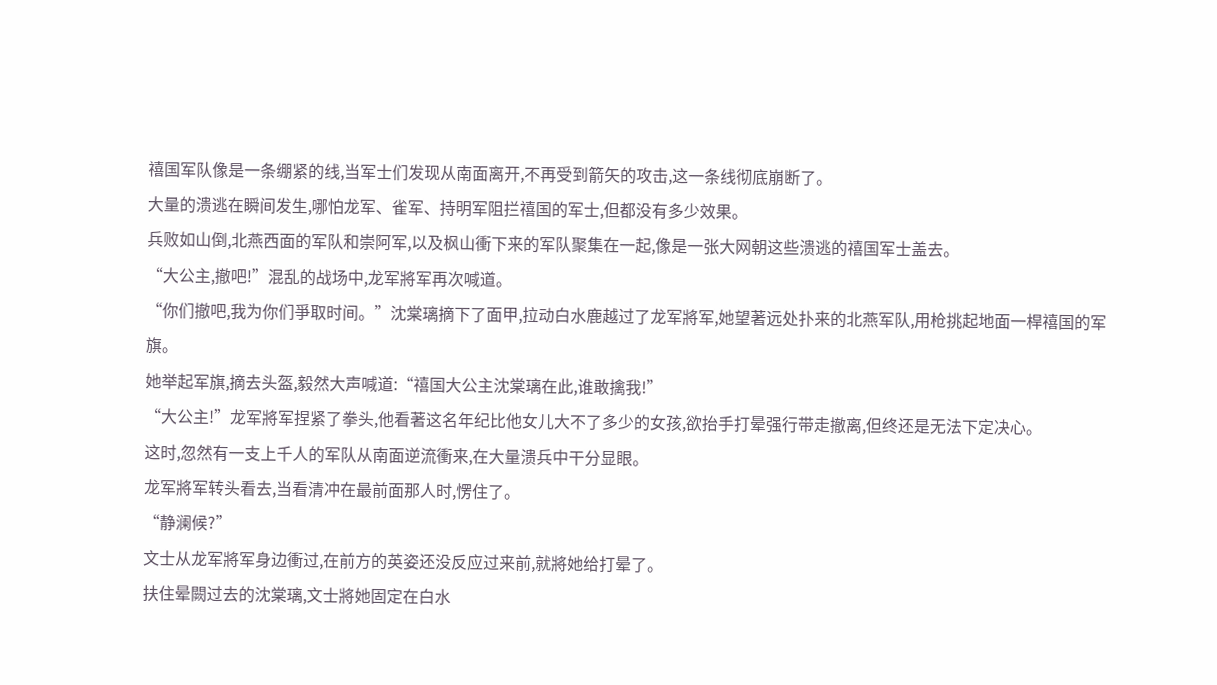禧国军队像是一条绷紧的线,当军士们发现从南面离开,不再受到箭矢的攻击,这一条线彻底崩断了。
大量的溃逃在瞬间发生,哪怕龙军、雀军、持明军阻拦禧国的军士,但都没有多少效果。
兵败如山倒,北燕西面的军队和崇阿军,以及枫山衝下来的军队聚集在一起,像是一张大网朝这些溃逃的禧国军士盖去。
“大公主,撤吧!”混乱的战场中,龙军將军再次喊道。
“你们撤吧,我为你们爭取时间。”沈棠璃摘下了面甲,拉动白水鹿越过了龙军將军,她望著远处扑来的北燕军队,用枪挑起地面一桿禧国的军旗。
她举起军旗,摘去头盔,毅然大声喊道:“禧国大公主沈棠璃在此,谁敢擒我!”
“大公主!”龙军將军捏紧了拳头,他看著这名年纪比他女儿大不了多少的女孩,欲抬手打晕强行带走撤离,但终还是无法下定决心。
这时,忽然有一支上千人的军队从南面逆流衝来,在大量溃兵中干分显眼。
龙军將军转头看去,当看清冲在最前面那人时,愣住了。
“静澜候?”
文士从龙军將军身边衝过,在前方的英姿还没反应过来前,就將她给打晕了。
扶住晕闕过去的沈棠璃,文士將她固定在白水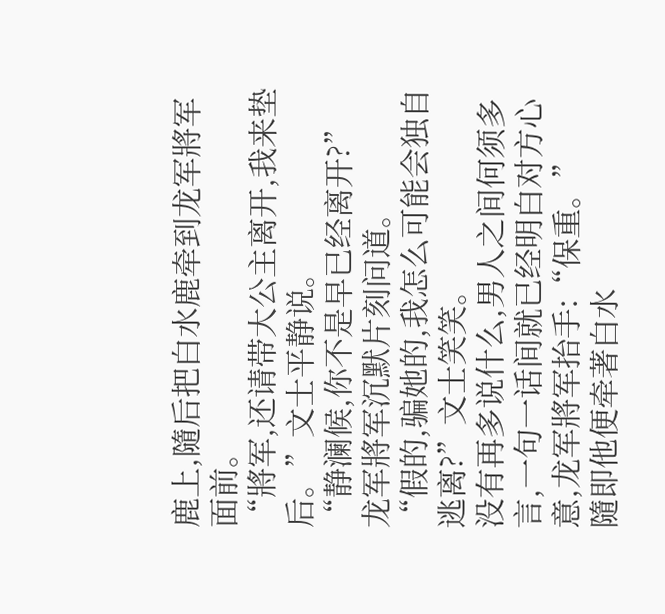鹿上,隨后把白水鹿牵到龙军將军面前。
“將军,还请带大公主离开,我来垫后。”文士平静说。
“静澜候,你不是早已经离开?”龙军將军沉默片刻问道。
“假的,骗她的,我怎么可能会独自逃离?”文士笑笑。
没有再多说什么,男人之间何须多言,一句一话间就已经明白对方心意,龙军將军抬手:“保重。”
隨即他便牵著白水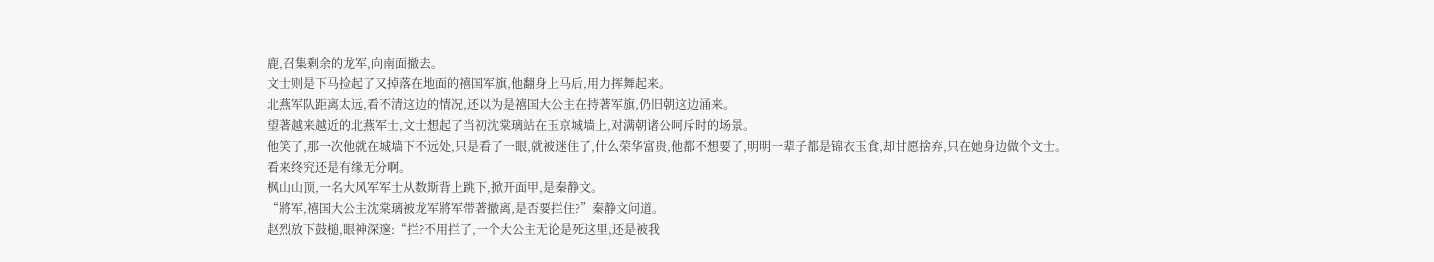鹿,召集剩余的龙军,向南面撤去。
文士则是下马捡起了又掉落在地面的禧国军旗,他翻身上马后,用力挥舞起来。
北燕军队距离太远,看不清这边的情况,还以为是禧国大公主在持著军旗,仍旧朝这边涌来。
望著越来越近的北燕军士,文士想起了当初沈棠璃站在玉京城墙上,对满朝诸公呵斥时的场景。
他笑了,那一次他就在城墙下不远处,只是看了一眼,就被迷住了,什么荣华富贵,他都不想要了,明明一辈子都是锦衣玉食,却甘愿捨弃,只在她身边做个文士。
看来终究还是有缘无分啊。
枫山山顶,一名大风军军士从数斯背上跳下,掀开面甲,是秦静文。
“將军,禧国大公主沈棠璃被龙军將军带著撤离,是否要拦住?”秦静文问道。
赵烈放下鼓槌,眼神深邃:“拦?不用拦了,一个大公主无论是死这里,还是被我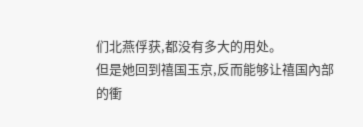们北燕俘获,都没有多大的用处。
但是她回到禧国玉京,反而能够让禧国內部的衝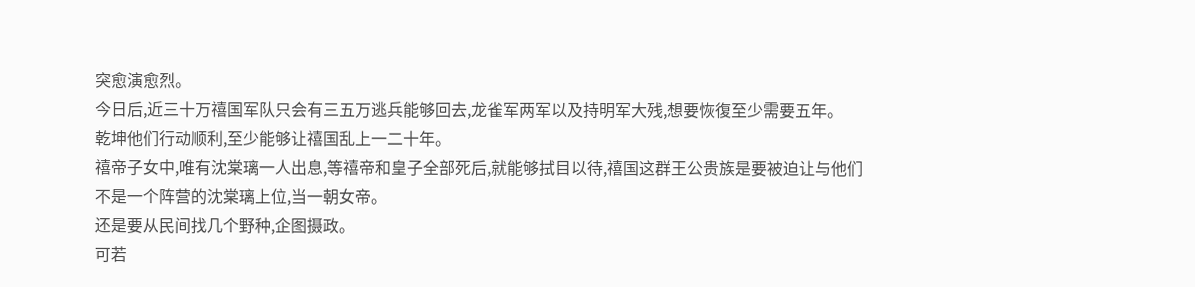突愈演愈烈。
今日后,近三十万禧国军队只会有三五万逃兵能够回去,龙雀军两军以及持明军大残,想要恢復至少需要五年。
乾坤他们行动顺利,至少能够让禧国乱上一二十年。
禧帝子女中,唯有沈棠璃一人出息,等禧帝和皇子全部死后,就能够拭目以待,禧国这群王公贵族是要被迫让与他们不是一个阵营的沈棠璃上位,当一朝女帝。
还是要从民间找几个野种,企图摄政。
可若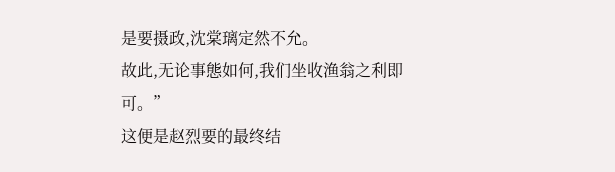是要摄政,沈棠璃定然不允。
故此,无论事態如何,我们坐收渔翁之利即可。”
这便是赵烈要的最终结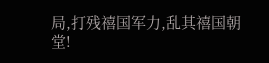局,打残禧国军力,乱其禧国朝堂!